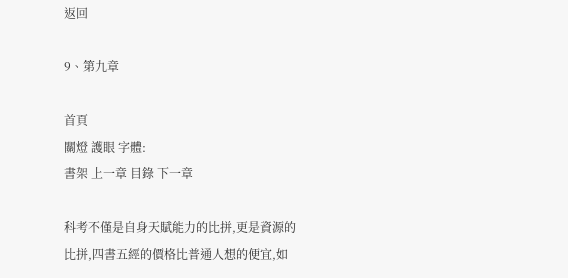返回

9、第九章

首頁
關燈 護眼 字體:
書架 上一章 目錄 下一章

科考不僅是自身天賦能力的比拼,更是資源的比拼,四書五經的價格比普通人想的便宜,如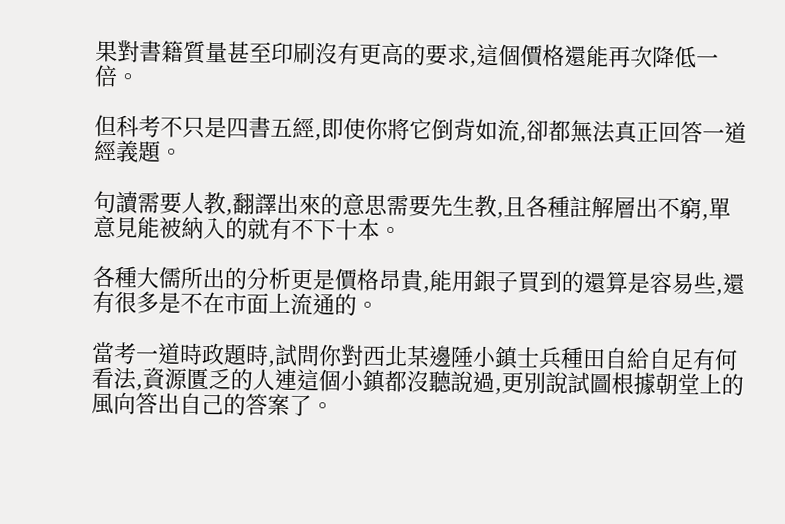果對書籍質量甚至印刷沒有更高的要求,這個價格還能再次降低一倍。

但科考不只是四書五經,即使你將它倒背如流,卻都無法真正回答一道經義題。

句讀需要人教,翻譯出來的意思需要先生教,且各種註解層出不窮,單意見能被納入的就有不下十本。

各種大儒所出的分析更是價格昂貴,能用銀子買到的還算是容易些,還有很多是不在市面上流通的。

當考一道時政題時,試問你對西北某邊陲小鎮士兵種田自給自足有何看法,資源匱乏的人連這個小鎮都沒聽說過,更別說試圖根據朝堂上的風向答出自己的答案了。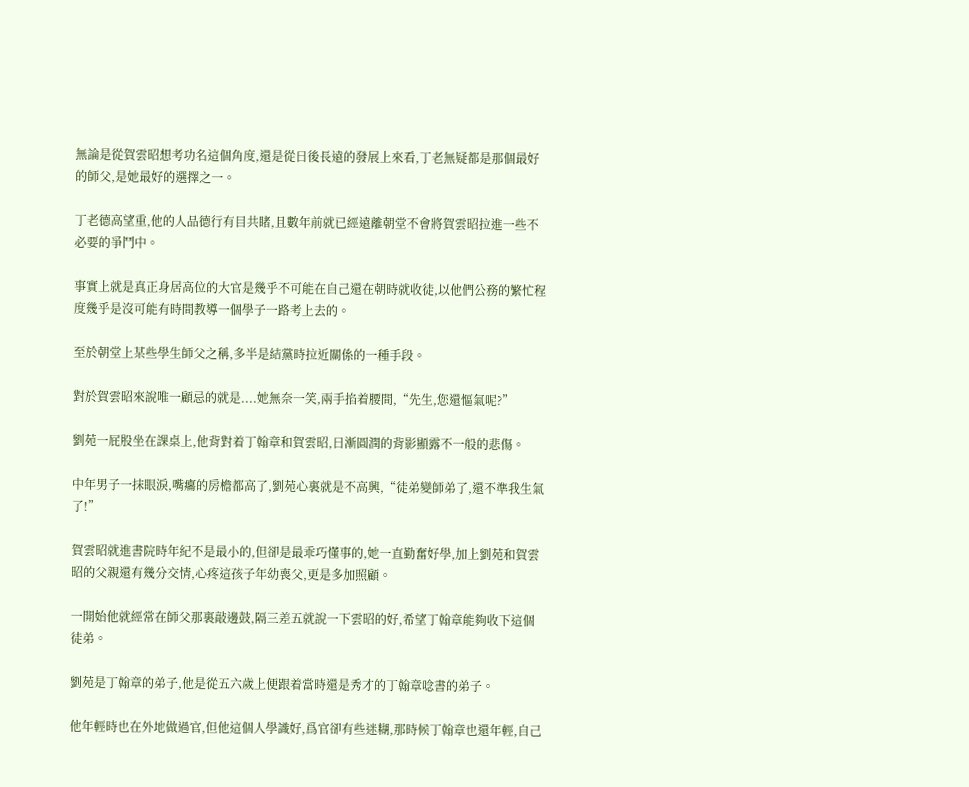無論是從賀雲昭想考功名這個角度,還是從日後長遠的發展上來看,丁老無疑都是那個最好的師父,是她最好的選擇之一。

丁老德高望重,他的人品德行有目共睹,且數年前就已經遠離朝堂不會將賀雲昭拉進一些不必要的爭鬥中。

事實上就是真正身居高位的大官是幾乎不可能在自己還在朝時就收徒,以他們公務的繁忙程度幾乎是沒可能有時間教導一個學子一路考上去的。

至於朝堂上某些學生師父之稱,多半是結黨時拉近關係的一種手段。

對於賀雲昭來說唯一顧忌的就是....她無奈一笑,兩手掐着腰間,“先生,您還慪氣呢?”

劉苑一屁股坐在課桌上,他背對着丁翰章和賀雲昭,日漸圓潤的背影顯露不一般的悲傷。

中年男子一抹眼淚,嘴癟的房檐都高了,劉苑心裏就是不高興,“徒弟變師弟了,還不準我生氣了!”

賀雲昭就進書院時年紀不是最小的,但卻是最乖巧懂事的,她一直勤奮好學,加上劉苑和賀雲昭的父親還有幾分交情,心疼這孩子年幼喪父,更是多加照顧。

一開始他就經常在師父那裏敲邊鼓,隔三差五就說一下雲昭的好,希望丁翰章能夠收下這個徒弟。

劉苑是丁翰章的弟子,他是從五六歲上便跟着當時還是秀才的丁翰章唸書的弟子。

他年輕時也在外地做過官,但他這個人學識好,爲官卻有些迷糊,那時候丁翰章也還年輕,自己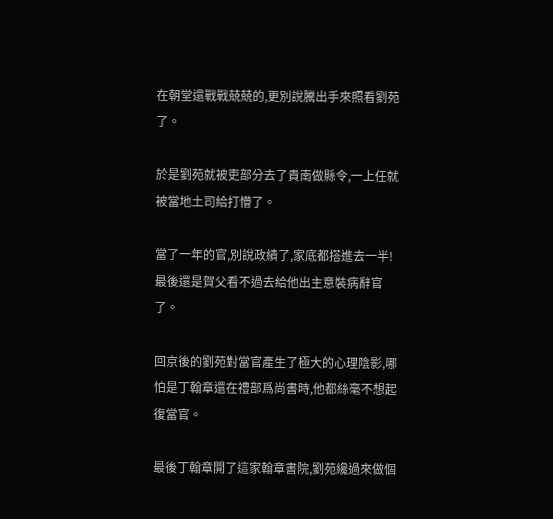在朝堂還戰戰兢兢的,更別說騰出手來照看劉苑了。

於是劉苑就被吏部分去了貴南做縣令,一上任就被當地土司給打懵了。

當了一年的官,別說政績了,家底都搭進去一半!最後還是賀父看不過去給他出主意裝病辭官了。

回京後的劉苑對當官產生了極大的心理陰影,哪怕是丁翰章還在禮部爲尚書時,他都絲毫不想起復當官。

最後丁翰章開了這家翰章書院,劉苑纔過來做個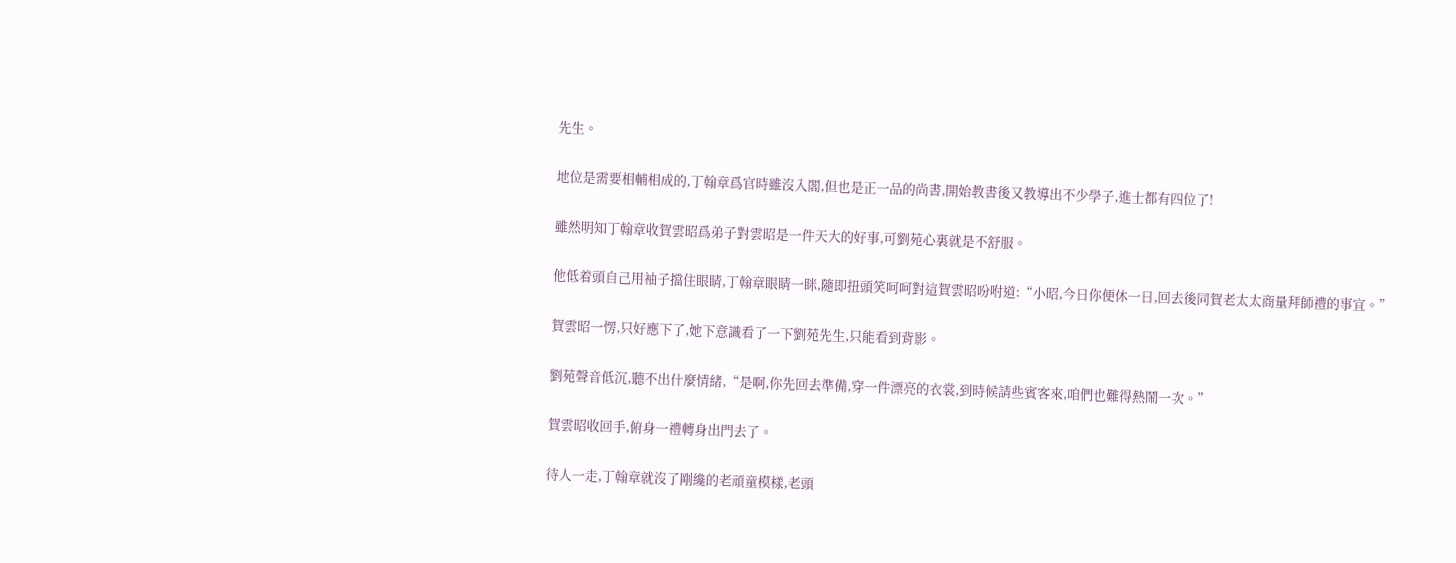先生。

地位是需要相輔相成的,丁翰章爲官時雖沒入閣,但也是正一品的尚書,開始教書後又教導出不少學子,進士都有四位了!

雖然明知丁翰章收賀雲昭爲弟子對雲昭是一件天大的好事,可劉苑心裏就是不舒服。

他低着頭自己用袖子擋住眼睛,丁翰章眼睛一眯,隨即扭頭笑呵呵對這賀雲昭吩咐道:“小昭,今日你便休一日,回去後同賀老太太商量拜師禮的事宜。”

賀雲昭一愣,只好應下了,她下意識看了一下劉苑先生,只能看到背影。

劉苑聲音低沉,聽不出什麼情緒,“是啊,你先回去準備,穿一件漂亮的衣裳,到時候請些賓客來,咱們也難得熱鬧一次。”

賀雲昭收回手,俯身一禮轉身出門去了。

待人一走,丁翰章就沒了剛纔的老頑童模樣,老頭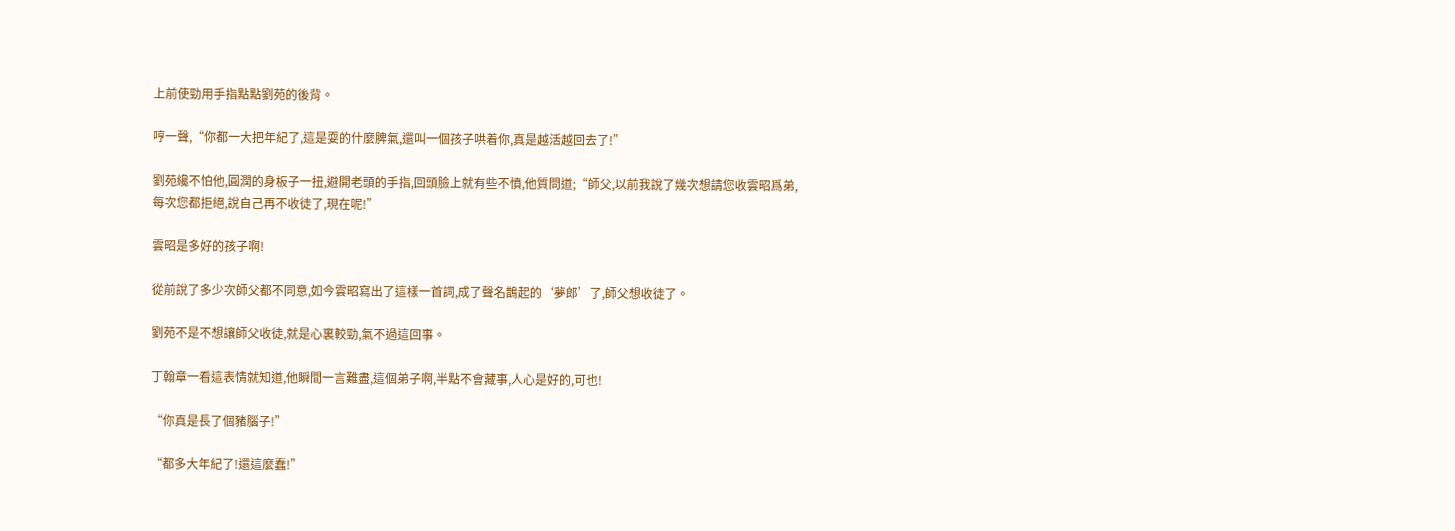上前使勁用手指點點劉苑的後背。

哼一聲,“你都一大把年紀了,這是耍的什麼脾氣,還叫一個孩子哄着你,真是越活越回去了!”

劉苑纔不怕他,圓潤的身板子一扭,避開老頭的手指,回頭臉上就有些不憤,他質問道;“師父,以前我說了幾次想請您收雲昭爲弟,每次您都拒絕,說自己再不收徒了,現在呢!”

雲昭是多好的孩子啊!

從前說了多少次師父都不同意,如今雲昭寫出了這樣一首詞,成了聲名鵲起的‘夢郎’了,師父想收徒了。

劉苑不是不想讓師父收徒,就是心裏較勁,氣不過這回事。

丁翰章一看這表情就知道,他瞬間一言難盡,這個弟子啊,半點不會藏事,人心是好的,可也!

“你真是長了個豬腦子!”

“都多大年紀了!還這麼蠢!”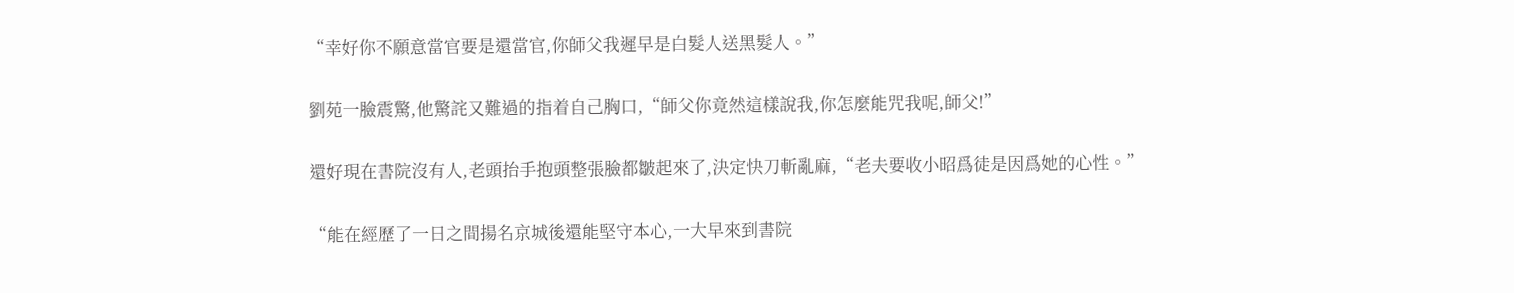“幸好你不願意當官要是還當官,你師父我遲早是白髮人送黑髮人。”

劉苑一臉震驚,他驚詫又難過的指着自己胸口,“師父你竟然這樣說我,你怎麼能咒我呢,師父!”

還好現在書院沒有人,老頭抬手抱頭整張臉都皺起來了,決定快刀斬亂麻,“老夫要收小昭爲徒是因爲她的心性。”

“能在經歷了一日之間揚名京城後還能堅守本心,一大早來到書院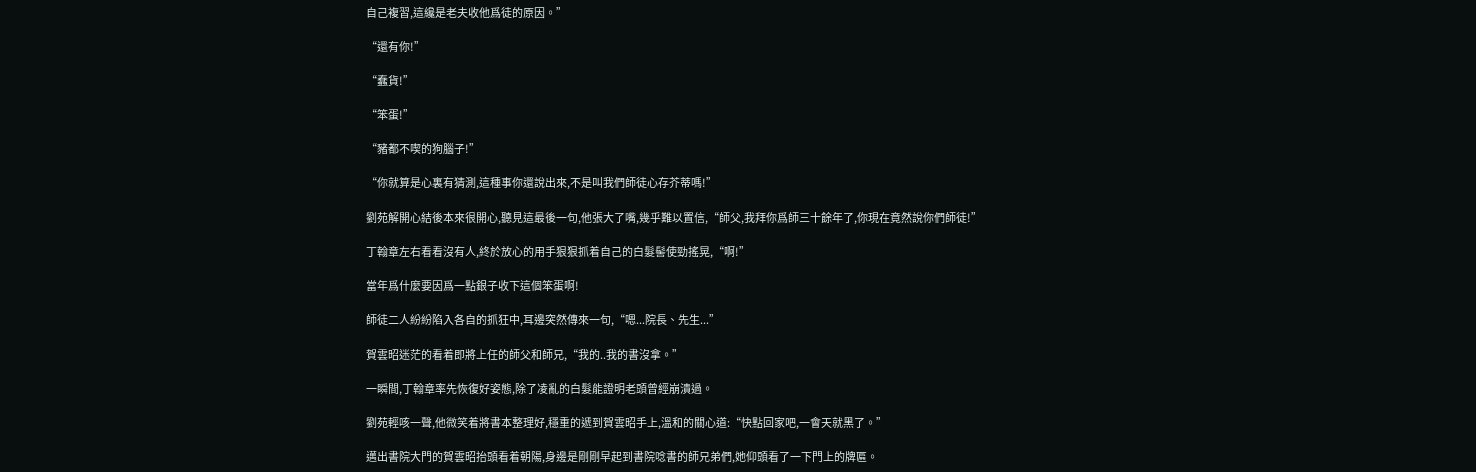自己複習,這纔是老夫收他爲徒的原因。”

“還有你!”

“蠢貨!”

“笨蛋!”

“豬都不喫的狗腦子!”

“你就算是心裏有猜測,這種事你還說出來,不是叫我們師徒心存芥蒂嗎!”

劉苑解開心結後本來很開心,聽見這最後一句,他張大了嘴,幾乎難以置信,“師父,我拜你爲師三十餘年了,你現在竟然說你們師徒!”

丁翰章左右看看沒有人,終於放心的用手狠狠抓着自己的白髮髻使勁搖晃,“啊!”

當年爲什麼要因爲一點銀子收下這個笨蛋啊!

師徒二人紛紛陷入各自的抓狂中,耳邊突然傳來一句,“嗯...院長、先生...”

賀雲昭迷茫的看着即將上任的師父和師兄,“我的..我的書沒拿。”

一瞬間,丁翰章率先恢復好姿態,除了凌亂的白髮能證明老頭曾經崩潰過。

劉苑輕咳一聲,他微笑着將書本整理好,穩重的遞到賀雲昭手上,溫和的關心道:“快點回家吧,一會天就黑了。”

邁出書院大門的賀雲昭抬頭看着朝陽,身邊是剛剛早起到書院唸書的師兄弟們,她仰頭看了一下門上的牌匾。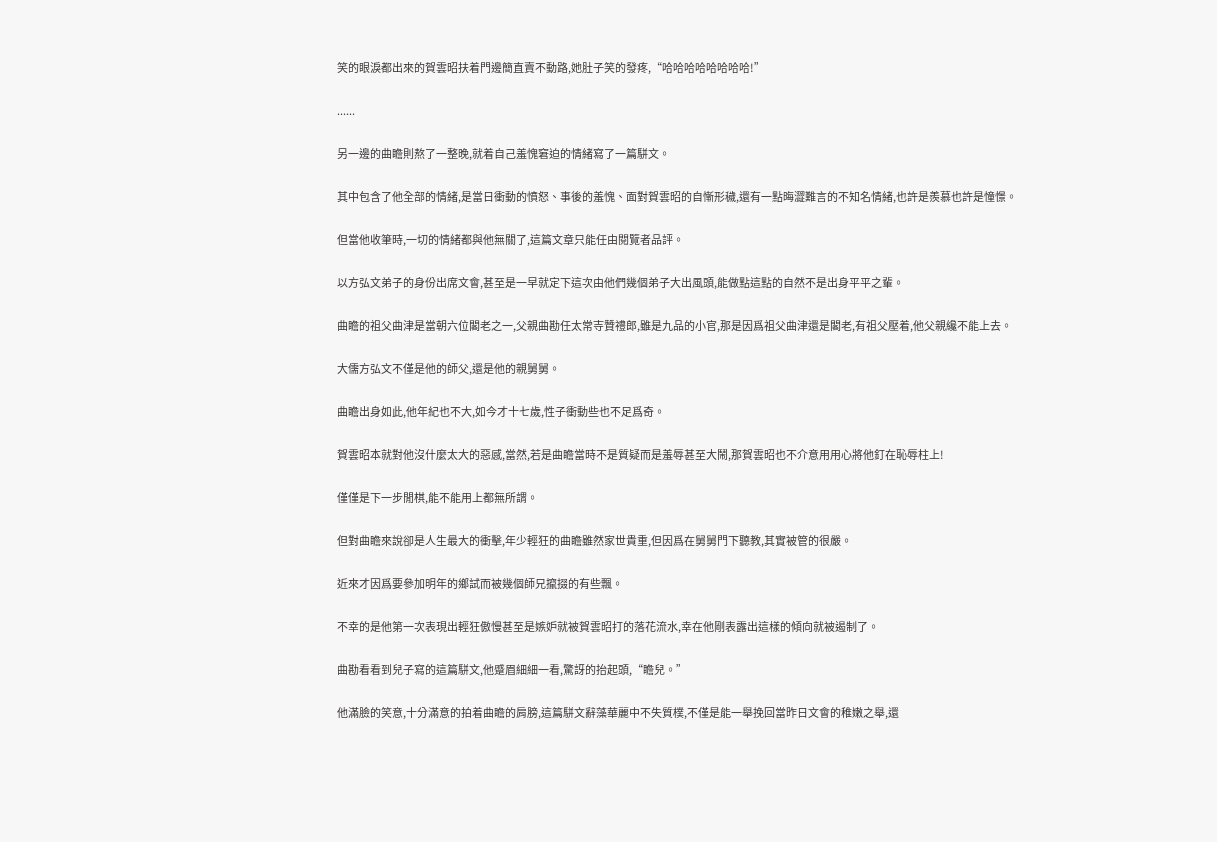笑的眼淚都出來的賀雲昭扶着門邊簡直賣不動路,她肚子笑的發疼,“哈哈哈哈哈哈哈哈!”

......

另一邊的曲瞻則熬了一整晚,就着自己羞愧窘迫的情緒寫了一篇駢文。

其中包含了他全部的情緒,是當日衝動的憤怒、事後的羞愧、面對賀雲昭的自慚形穢,還有一點晦澀難言的不知名情緒,也許是羨慕也許是憧憬。

但當他收筆時,一切的情緒都與他無關了,這篇文章只能任由閱覽者品評。

以方弘文弟子的身份出席文會,甚至是一早就定下這次由他們幾個弟子大出風頭,能做點這點的自然不是出身平平之輩。

曲瞻的祖父曲津是當朝六位閣老之一,父親曲勘任太常寺贊禮郎,雖是九品的小官,那是因爲祖父曲津還是閣老,有祖父壓着,他父親纔不能上去。

大儒方弘文不僅是他的師父,還是他的親舅舅。

曲瞻出身如此,他年紀也不大,如今才十七歲,性子衝動些也不足爲奇。

賀雲昭本就對他沒什麼太大的惡感,當然,若是曲瞻當時不是質疑而是羞辱甚至大鬧,那賀雲昭也不介意用用心將他釘在恥辱柱上!

僅僅是下一步閒棋,能不能用上都無所謂。

但對曲瞻來說卻是人生最大的衝擊,年少輕狂的曲瞻雖然家世貴重,但因爲在舅舅門下聽教,其實被管的很嚴。

近來才因爲要參加明年的鄉試而被幾個師兄攛掇的有些飄。

不幸的是他第一次表現出輕狂傲慢甚至是嫉妒就被賀雲昭打的落花流水,幸在他剛表露出這樣的傾向就被遏制了。

曲勘看看到兒子寫的這篇駢文,他蹙眉細細一看,驚訝的抬起頭,“瞻兒。”

他滿臉的笑意,十分滿意的拍着曲瞻的肩膀,這篇駢文辭藻華麗中不失質樸,不僅是能一舉挽回當昨日文會的稚嫩之舉,還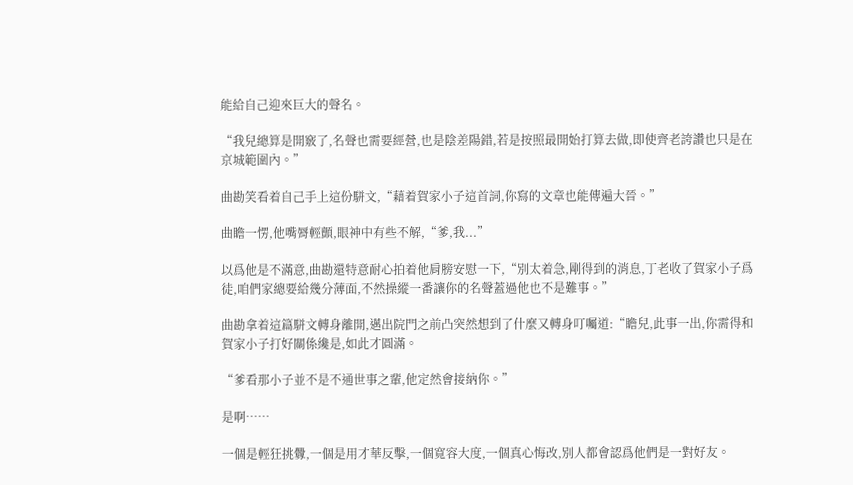能給自己迎來巨大的聲名。

“我兒總算是開竅了,名聲也需要經營,也是陰差陽錯,若是按照最開始打算去做,即使齊老誇讚也只是在京城範圍內。”

曲勘笑看着自己手上這份駢文,“藉着賀家小子這首詞,你寫的文章也能傳遍大晉。”

曲瞻一愣,他嘴脣輕顫,眼神中有些不解,“爹,我...”

以爲他是不滿意,曲勘還特意耐心拍着他肩膀安慰一下,“別太着急,剛得到的消息,丁老收了賀家小子爲徒,咱們家總要給幾分薄面,不然操縱一番讓你的名聲蓋過他也不是難事。”

曲勘拿着這篇駢文轉身離開,邁出院門之前凸突然想到了什麼又轉身叮囑道:“瞻兒,此事一出,你需得和賀家小子打好關係纔是,如此才圓滿。

“爹看那小子並不是不通世事之輩,他定然會接納你。”

是啊……

一個是輕狂挑釁,一個是用才華反擊,一個寬容大度,一個真心悔改,別人都會認爲他們是一對好友。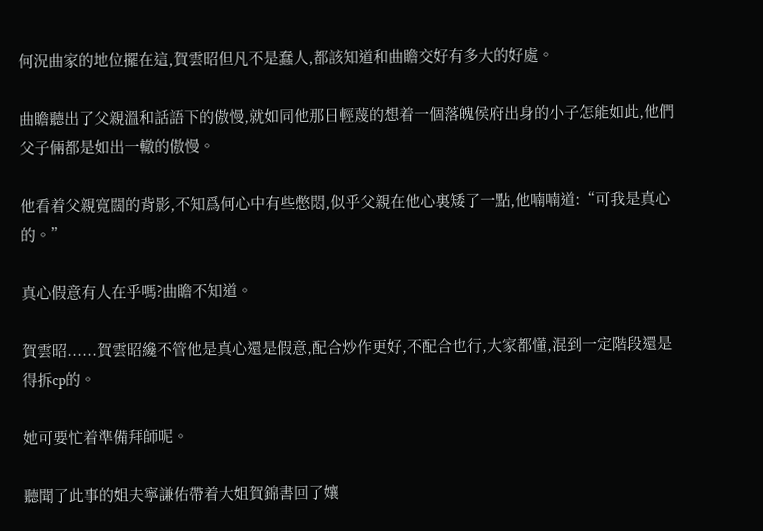何況曲家的地位擺在這,賀雲昭但凡不是蠢人,都該知道和曲瞻交好有多大的好處。

曲瞻聽出了父親溫和話語下的傲慢,就如同他那日輕蔑的想着一個落魄侯府出身的小子怎能如此,他們父子倆都是如出一轍的傲慢。

他看着父親寬闊的背影,不知爲何心中有些憋悶,似乎父親在他心裏矮了一點,他喃喃道:“可我是真心的。”

真心假意有人在乎嗎?曲瞻不知道。

賀雲昭......賀雲昭纔不管他是真心還是假意,配合炒作更好,不配合也行,大家都懂,混到一定階段還是得拆cp的。

她可要忙着準備拜師呢。

聽聞了此事的姐夫寧謙佑帶着大姐賀錦書回了孃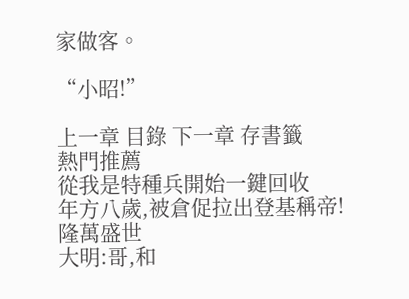家做客。

“小昭!”

上一章 目錄 下一章 存書籤
熱門推薦
從我是特種兵開始一鍵回收
年方八歲,被倉促拉出登基稱帝!
隆萬盛世
大明:哥,和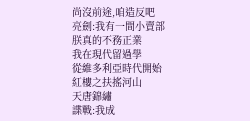尚沒前途,咱造反吧
亮劍:我有一間小賣部
朕真的不務正業
我在現代留過學
從維多利亞時代開始
紅樓之扶搖河山
天唐錦繡
諜戰:我成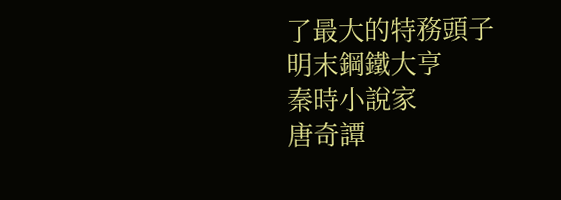了最大的特務頭子
明末鋼鐵大亨
秦時小說家
唐奇譚